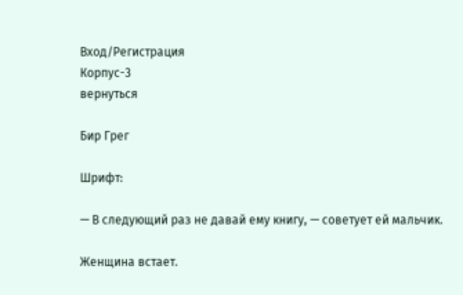Вход/Регистрация
Корпус-3
вернуться

Бир Грег

Шрифт:

— В следующий раз не давай ему книгу, — советует ей мальчик.

Женщина встает.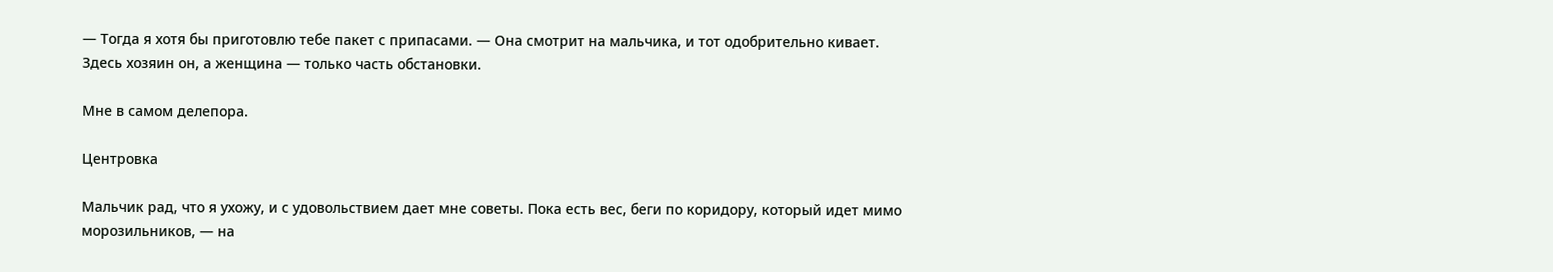— Тогда я хотя бы приготовлю тебе пакет с припасами. — Она смотрит на мальчика, и тот одобрительно кивает. Здесь хозяин он, а женщина — только часть обстановки.

Мне в самом делепора.

Центровка

Мальчик рад, что я ухожу, и с удовольствием дает мне советы. Пока есть вес, беги по коридору, который идет мимо морозильников, — на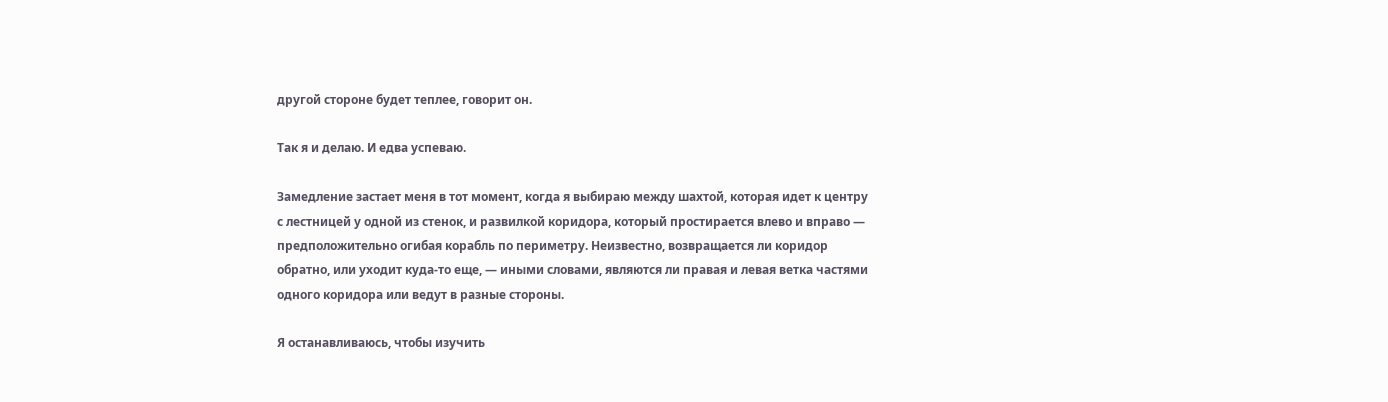другой стороне будет теплее, говорит он.

Так я и делаю. И едва успеваю.

Замедление застает меня в тот момент, когда я выбираю между шахтой, которая идет к центру с лестницей у одной из стенок, и развилкой коридора, который простирается влево и вправо — предположительно огибая корабль по периметру. Неизвестно, возвращается ли коридор обратно, или уходит куда-то еще, — иными словами, являются ли правая и левая ветка частями одного коридора или ведут в разные стороны.

Я останавливаюсь, чтобы изучить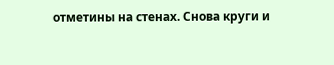отметины на стенах. Снова круги и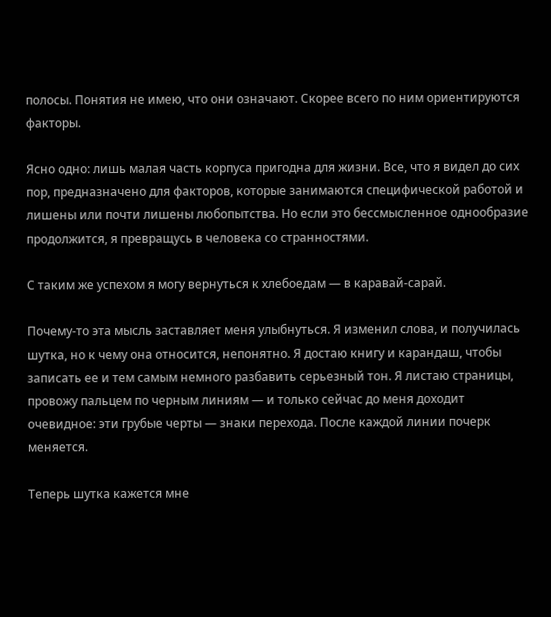полосы. Понятия не имею, что они означают. Скорее всего по ним ориентируются факторы.

Ясно одно: лишь малая часть корпуса пригодна для жизни. Все, что я видел до сих пор, предназначено для факторов, которые занимаются специфической работой и лишены или почти лишены любопытства. Но если это бессмысленное однообразие продолжится, я превращусь в человека со странностями.

С таким же успехом я могу вернуться к хлебоедам — в каравай-сарай.

Почему-то эта мысль заставляет меня улыбнуться. Я изменил слова, и получилась шутка, но к чему она относится, непонятно. Я достаю книгу и карандаш, чтобы записать ее и тем самым немного разбавить серьезный тон. Я листаю страницы, провожу пальцем по черным линиям — и только сейчас до меня доходит очевидное: эти грубые черты — знаки перехода. После каждой линии почерк меняется.

Теперь шутка кажется мне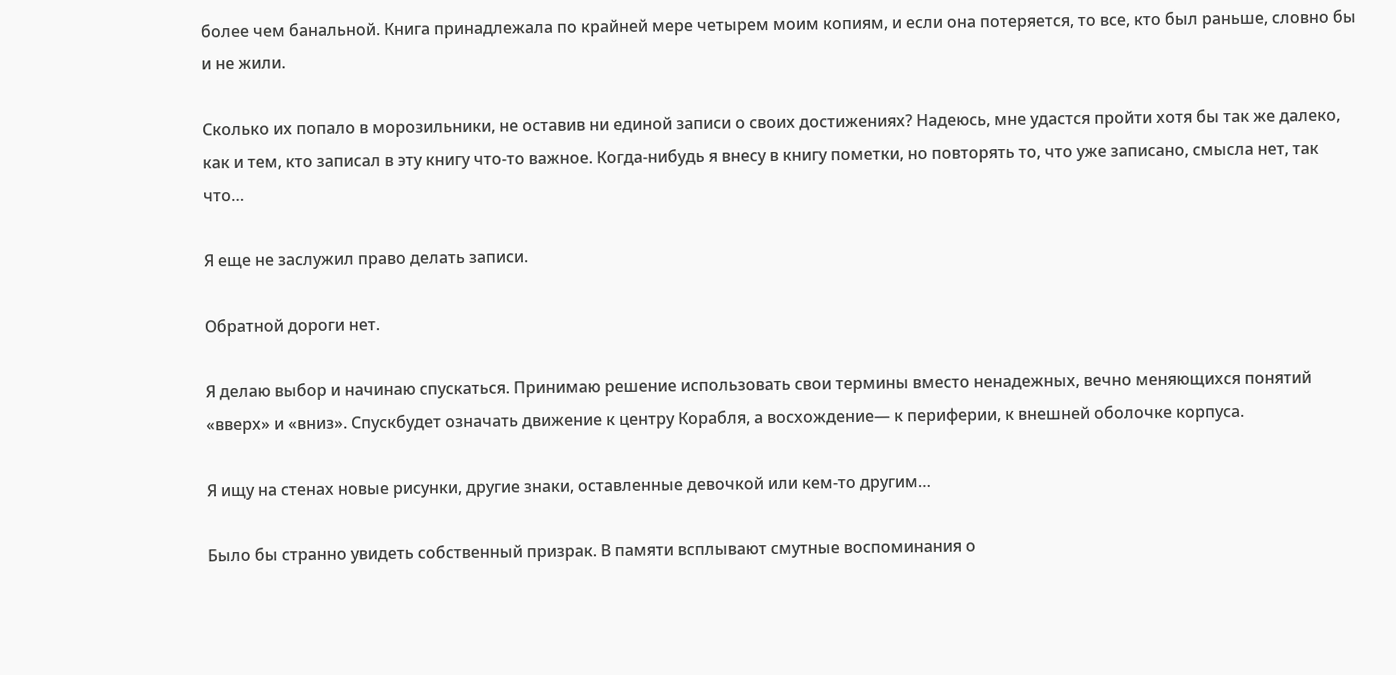более чем банальной. Книга принадлежала по крайней мере четырем моим копиям, и если она потеряется, то все, кто был раньше, словно бы и не жили.

Сколько их попало в морозильники, не оставив ни единой записи о своих достижениях? Надеюсь, мне удастся пройти хотя бы так же далеко, как и тем, кто записал в эту книгу что-то важное. Когда-нибудь я внесу в книгу пометки, но повторять то, что уже записано, смысла нет, так что…

Я еще не заслужил право делать записи.

Обратной дороги нет.

Я делаю выбор и начинаю спускаться. Принимаю решение использовать свои термины вместо ненадежных, вечно меняющихся понятий «вверх» и «вниз». Спускбудет означать движение к центру Корабля, а восхождение— к периферии, к внешней оболочке корпуса.

Я ищу на стенах новые рисунки, другие знаки, оставленные девочкой или кем-то другим…

Было бы странно увидеть собственный призрак. В памяти всплывают смутные воспоминания о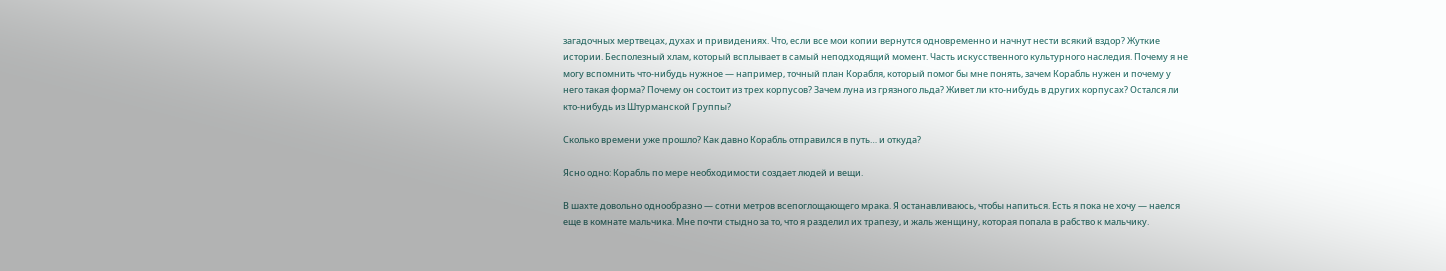загадочных мертвецах, духах и привидениях. Что, если все мои копии вернутся одновременно и начнут нести всякий вздор? Жуткие истории. Бесполезный хлам, который всплывает в самый неподходящий момент. Часть искусственного культурного наследия. Почему я не могу вспомнить что-нибудь нужное — например, точный план Корабля, который помог бы мне понять, зачем Корабль нужен и почему у него такая форма? Почему он состоит из трех корпусов? Зачем луна из грязного льда? Живет ли кто-нибудь в других корпусах? Остался ли кто-нибудь из Штурманской Группы?

Сколько времени уже прошло? Как давно Корабль отправился в путь… и откуда?

Ясно одно: Корабль по мере необходимости создает людей и вещи.

В шахте довольно однообразно — сотни метров всепоглощающего мрака. Я останавливаюсь, чтобы напиться. Есть я пока не хочу — наелся еще в комнате мальчика. Мне почти стыдно за то, что я разделил их трапезу, и жаль женщину, которая попала в рабство к мальчику.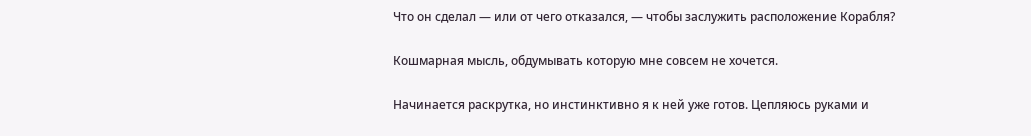Что он сделал — или от чего отказался, — чтобы заслужить расположение Корабля?

Кошмарная мысль, обдумывать которую мне совсем не хочется.

Начинается раскрутка, но инстинктивно я к ней уже готов. Цепляюсь руками и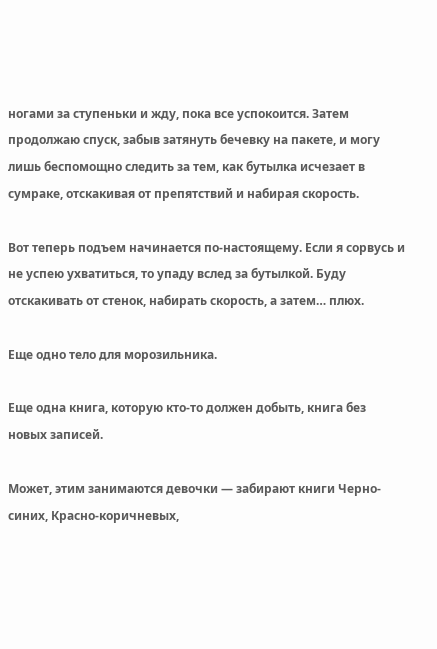ногами за ступеньки и жду, пока все успокоится. Затем продолжаю спуск, забыв затянуть бечевку на пакете, и могу лишь беспомощно следить за тем, как бутылка исчезает в сумраке, отскакивая от препятствий и набирая скорость.

Вот теперь подъем начинается по-настоящему. Если я сорвусь и не успею ухватиться, то упаду вслед за бутылкой. Буду отскакивать от стенок, набирать скорость, а затем… плюх.

Еще одно тело для морозильника.

Еще одна книга, которую кто-то должен добыть, книга без новых записей.

Может, этим занимаются девочки — забирают книги Черно-синих, Красно-коричневых,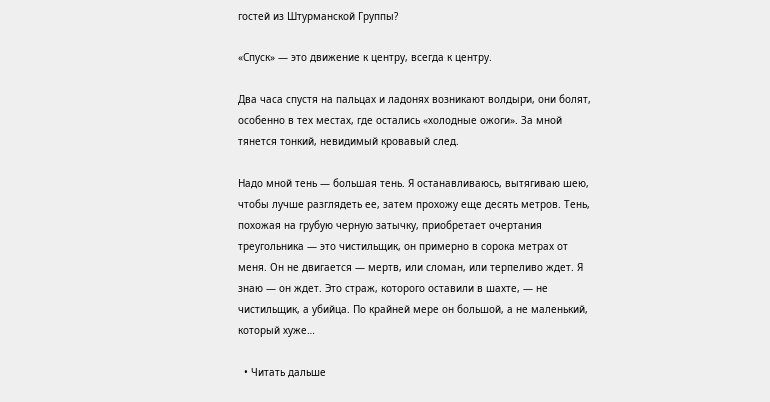гостей из Штурманской Группы?

«Спуск» — это движение к центру, всегда к центру.

Два часа спустя на пальцах и ладонях возникают волдыри, они болят, особенно в тех местах, где остались «холодные ожоги». За мной тянется тонкий, невидимый кровавый след.

Надо мной тень — большая тень. Я останавливаюсь, вытягиваю шею, чтобы лучше разглядеть ее, затем прохожу еще десять метров. Тень, похожая на грубую черную затычку, приобретает очертания треугольника — это чистильщик, он примерно в сорока метрах от меня. Он не двигается — мертв, или сломан, или терпеливо ждет. Я знаю — он ждет. Это страж, которого оставили в шахте, — не чистильщик, а убийца. По крайней мере он большой, а не маленький, который хуже…

  • Читать дальше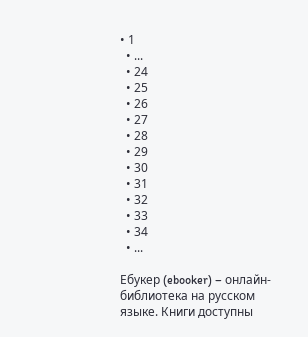• 1
  • ...
  • 24
  • 25
  • 26
  • 27
  • 28
  • 29
  • 30
  • 31
  • 32
  • 33
  • 34
  • ...

Ебукер (ebooker) – онлайн-библиотека на русском языке. Книги доступны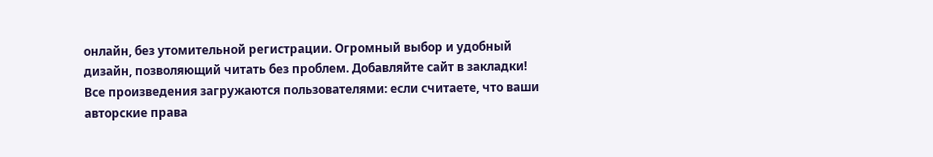онлайн, без утомительной регистрации. Огромный выбор и удобный дизайн, позволяющий читать без проблем. Добавляйте сайт в закладки! Все произведения загружаются пользователями: если считаете, что ваши авторские права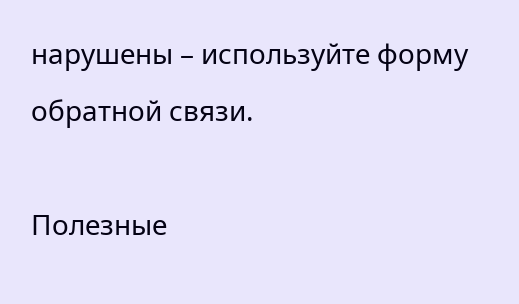нарушены – используйте форму обратной связи.

Полезные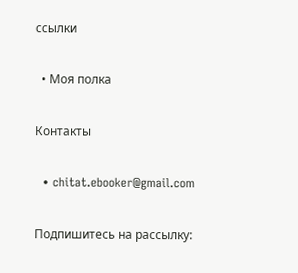ссылки

  • Моя полка

Контакты

  • chitat.ebooker@gmail.com

Подпишитесь на рассылку: